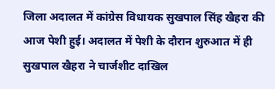जिला अदालत में कांग्रेस विधायक सुखपाल सिंह खैहरा की आज पेशी हुई। अदालत में पेशी के दौरान शुरुआत में ही सुखपाल खैहरा ने चार्जशीट दाखिल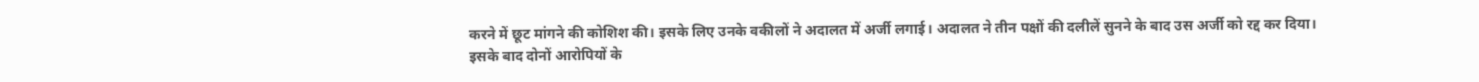करने में छूट मांगने की कोशिश की। इसके लिए उनके वकीलों ने अदालत में अर्जी लगाई। अदालत ने तीन पक्षों की दलीलें सुनने के बाद उस अर्जी को रद्द कर दिया।
इसके बाद दोनों आरोपियों के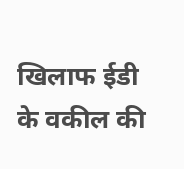खिलाफ ईडी के वकील की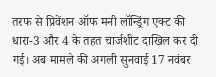तरफ से प्रिवेंशन ऑफ मनी लॉन्ड्रिंग एक्ट की धारा-3 और 4 के तहत चार्जशीट दाखिल कर दी गई। अब मामले की अगली सुनवाई 17 नवंबर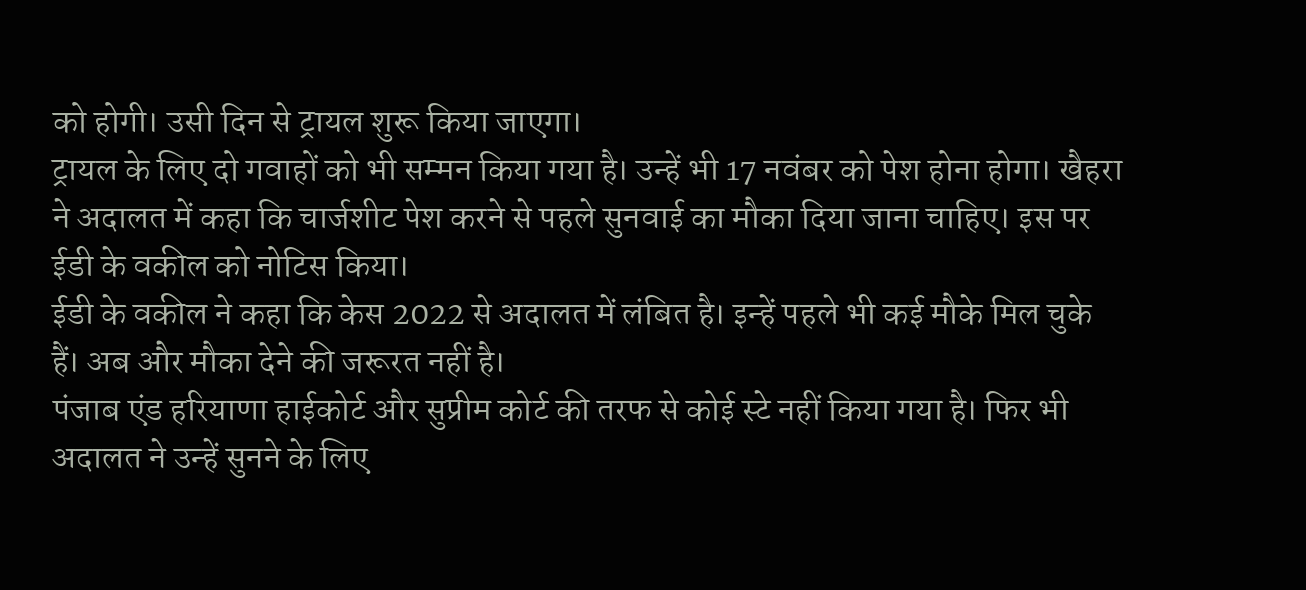को होगी। उसी दिन से ट्रायल शुरू किया जाएगा।
ट्रायल के लिए दो गवाहों को भी सम्मन किया गया है। उन्हें भी 17 नवंबर को पेश होना होगा। खैहरा ने अदालत में कहा कि चार्जशीट पेश करने से पहले सुनवाई का मौका दिया जाना चाहिए। इस पर ईडी के वकील को नोटिस किया।
ईडी के वकील ने कहा कि केस 2022 से अदालत में लंबित है। इन्हें पहले भी कई मौके मिल चुके हैं। अब और मौका देने की जरूरत नहीं है।
पंजाब एंड हरियाणा हाईकोर्ट और सुप्रीम कोर्ट की तरफ से कोई स्टे नहीं किया गया है। फिर भी अदालत ने उन्हें सुनने के लिए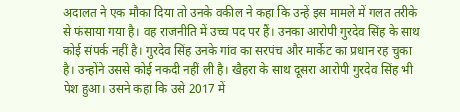अदालत ने एक मौका दिया तो उनके वकील ने कहा कि उन्हें इस मामले में गलत तरीके से फंसाया गया है। वह राजनीति में उच्च पद पर हैं। उनका आरोपी गुरदेव सिंह के साथ कोई संपर्क नहीं है। गुरदेव सिंह उनके गांव का सरपंच और मार्केट का प्रधान रह चुका है। उन्होंने उससे कोई नकदी नहीं ली है। खैहरा के साथ दूसरा आरोपी गुरदेव सिंह भी पेश हुआ। उसने कहा कि उसे 2017 में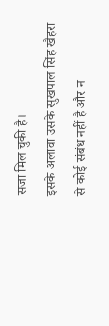सजा मिल चुकी है।
इसके अलावा उसके सुखपाल सिंह खैहरा से कोई संबंध नहीं है और न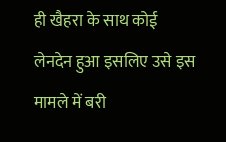ही खैहरा के साथ कोई लेनदेन हुआ इसलिए उसे इस मामले में बरी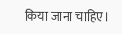किया जाना चाहिए।